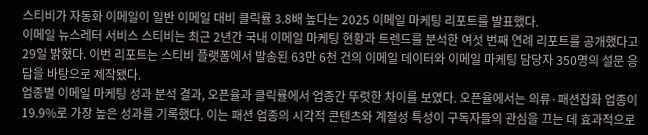스티비가 자동화 이메일이 일반 이메일 대비 클릭률 3.8배 높다는 2025 이메일 마케팅 리포트를 발표했다.
이메일 뉴스레터 서비스 스티비는 최근 2년간 국내 이메일 마케팅 현황과 트렌드를 분석한 여섯 번째 연례 리포트를 공개했다고 29일 밝혔다. 이번 리포트는 스티비 플랫폼에서 발송된 63만 6천 건의 이메일 데이터와 이메일 마케팅 담당자 350명의 설문 응답을 바탕으로 제작됐다.
업종별 이메일 마케팅 성과 분석 결과, 오픈율과 클릭률에서 업종간 뚜렷한 차이를 보였다. 오픈율에서는 의류·패션잡화 업종이 19.9%로 가장 높은 성과를 기록했다. 이는 패션 업종의 시각적 콘텐츠와 계절성 특성이 구독자들의 관심을 끄는 데 효과적으로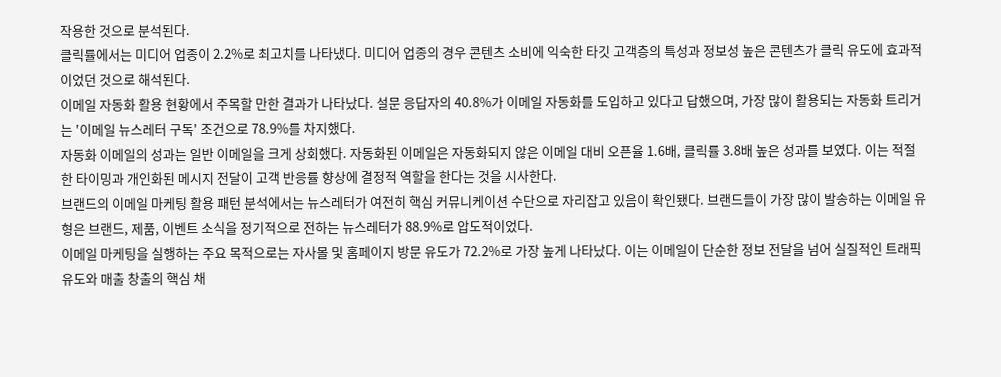작용한 것으로 분석된다.
클릭률에서는 미디어 업종이 2.2%로 최고치를 나타냈다. 미디어 업종의 경우 콘텐츠 소비에 익숙한 타깃 고객층의 특성과 정보성 높은 콘텐츠가 클릭 유도에 효과적이었던 것으로 해석된다.
이메일 자동화 활용 현황에서 주목할 만한 결과가 나타났다. 설문 응답자의 40.8%가 이메일 자동화를 도입하고 있다고 답했으며, 가장 많이 활용되는 자동화 트리거는 '이메일 뉴스레터 구독' 조건으로 78.9%를 차지했다.
자동화 이메일의 성과는 일반 이메일을 크게 상회했다. 자동화된 이메일은 자동화되지 않은 이메일 대비 오픈율 1.6배, 클릭률 3.8배 높은 성과를 보였다. 이는 적절한 타이밍과 개인화된 메시지 전달이 고객 반응률 향상에 결정적 역할을 한다는 것을 시사한다.
브랜드의 이메일 마케팅 활용 패턴 분석에서는 뉴스레터가 여전히 핵심 커뮤니케이션 수단으로 자리잡고 있음이 확인됐다. 브랜드들이 가장 많이 발송하는 이메일 유형은 브랜드, 제품, 이벤트 소식을 정기적으로 전하는 뉴스레터가 88.9%로 압도적이었다.
이메일 마케팅을 실행하는 주요 목적으로는 자사몰 및 홈페이지 방문 유도가 72.2%로 가장 높게 나타났다. 이는 이메일이 단순한 정보 전달을 넘어 실질적인 트래픽 유도와 매출 창출의 핵심 채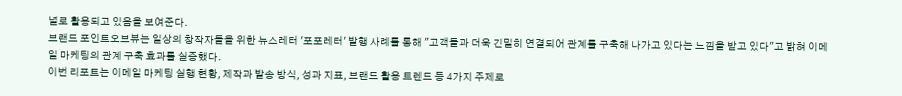널로 활용되고 있음을 보여준다.
브랜드 포인트오브뷰는 일상의 창작자들을 위한 뉴스레터 '포포레터' 발행 사례를 통해 "고객들과 더욱 긴밀히 연결되어 관계를 구축해 나가고 있다는 느낌을 받고 있다"고 밝혀 이메일 마케팅의 관계 구축 효과를 실증했다.
이번 리포트는 이메일 마케팅 실행 현황, 제작과 발송 방식, 성과 지표, 브랜드 활용 트렌드 등 4가지 주제로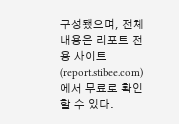구성됐으며, 전체 내용은 리포트 전용 사이트(report.stibee.com)에서 무료로 확인할 수 있다.